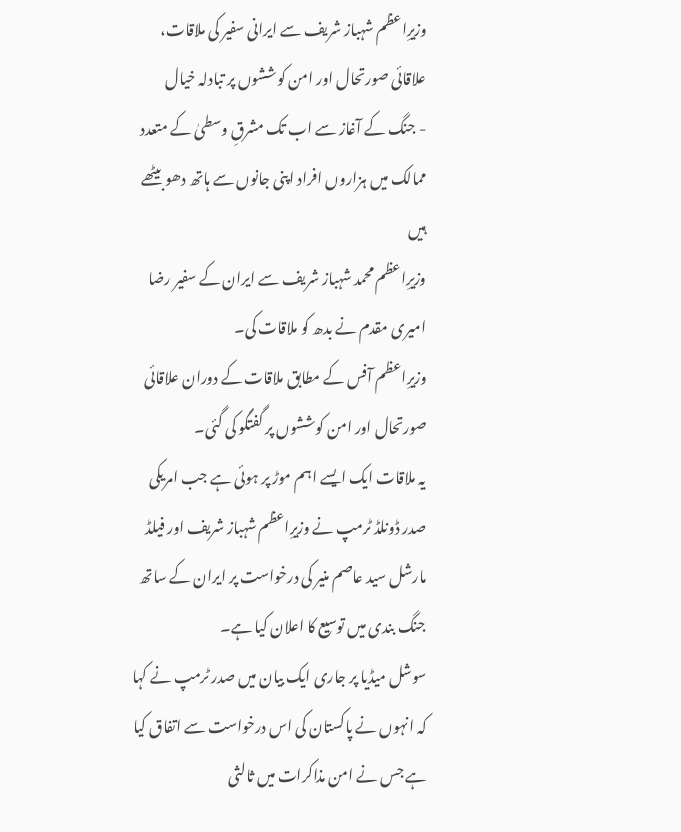وزیرِاعظم شہباز شریف سے ایرانی سفیر کی ملاقات، علاقائی صورتحال اور امن کوششوں پر تبادلہ خیال
- جنگ کے آغاز سے اب تک مشرقِ وسطیٰ کے متعدد ممالک میں ہزاروں افراد اپنی جانوں سے ہاتھ دھو بیٹھے ہیں
وزیرِاعظم محمد شہباز شریف سے ایران کے سفیر رضا امیری مقدم نے بدھ کو ملاقات کی۔
وزیرِاعظم آفس کے مطابق ملاقات کے دوران علاقائی صورتحال اور امن کوششوں پر گفتگو کی گئی۔
یہ ملاقات ایک ایسے اہم موڑ پر ہوئی ہے جب امریکی صدر ڈونلڈ ٹرمپ نے وزیرِاعظم شہباز شریف اور فیلڈ مارشل سید عاصم منیر کی درخواست پر ایران کے ساتھ جنگ بندی میں توسیع کا اعلان کیا ہے۔
سوشل میڈیا پر جاری ایک بیان میں صدر ٹرمپ نے کہا کہ انہوں نے پاکستان کی اس درخواست سے اتفاق کیا ہے جس نے امن مذاکرات میں ثالثی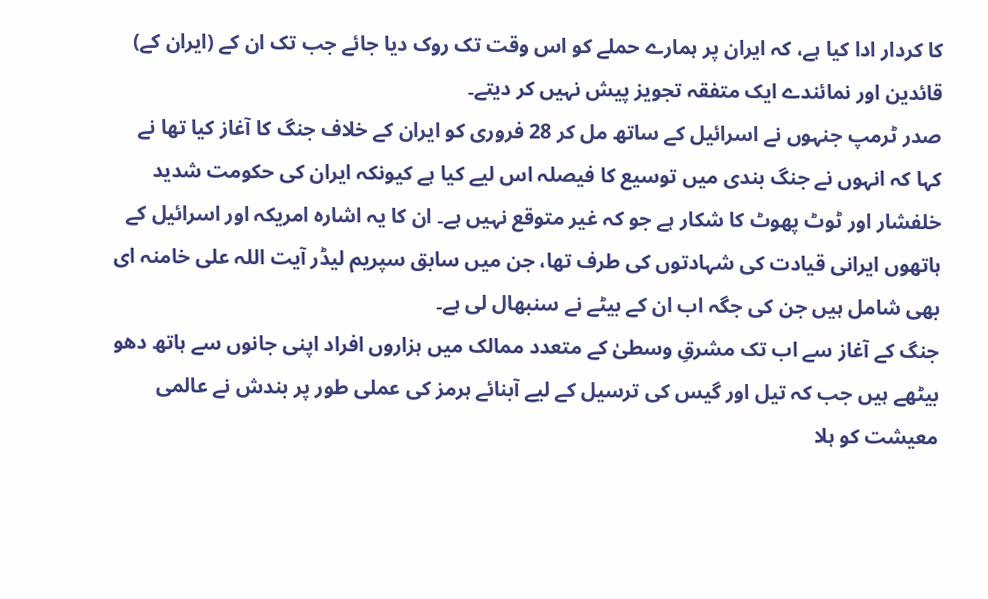کا کردار ادا کیا ہے، کہ ایران پر ہمارے حملے کو اس وقت تک روک دیا جائے جب تک ان کے (ایران کے) قائدین اور نمائندے ایک متفقہ تجویز پیش نہیں کر دیتے۔
صدر ٹرمپ جنہوں نے اسرائیل کے ساتھ مل کر 28 فروری کو ایران کے خلاف جنگ کا آغاز کیا تھا نے کہا کہ انہوں نے جنگ بندی میں توسیع کا فیصلہ اس لیے کیا ہے کیونکہ ایران کی حکومت شدید خلفشار اور ٹوٹ پھوٹ کا شکار ہے جو کہ غیر متوقع نہیں ہے۔ ان کا یہ اشارہ امریکہ اور اسرائیل کے ہاتھوں ایرانی قیادت کی شہادتوں کی طرف تھا، جن میں سابق سپریم لیڈر آیت اللہ علی خامنہ ای بھی شامل ہیں جن کی جگہ اب ان کے بیٹے نے سنبھال لی ہے۔
جنگ کے آغاز سے اب تک مشرقِ وسطیٰ کے متعدد ممالک میں ہزاروں افراد اپنی جانوں سے ہاتھ دھو بیٹھے ہیں جب کہ تیل اور گیس کی ترسیل کے لیے آبنائے ہرمز کی عملی طور پر بندش نے عالمی معیشت کو ہلا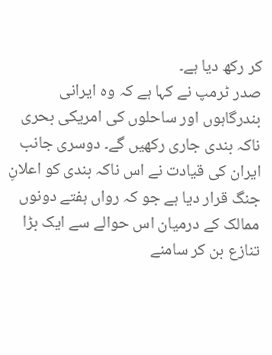کر رکھ دیا ہے۔
صدر ٹرمپ نے کہا ہے کہ وہ ایرانی بندرگاہوں اور ساحلوں کی امریکی بحری ناکہ بندی جاری رکھیں گے۔ دوسری جانب ایران کی قیادت نے اس ناکہ بندی کو اعلانِ جنگ قرار دیا ہے جو کہ رواں ہفتے دونوں ممالک کے درمیان اس حوالے سے ایک بڑا تنازع بن کر سامنے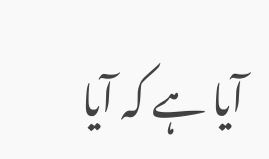آیا ہے کہ آیا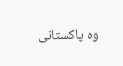وہ پاکستانی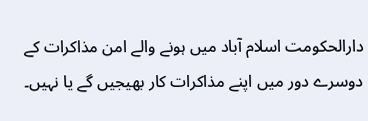دارالحکومت اسلام آباد میں ہونے والے امن مذاکرات کے دوسرے دور میں اپنے مذاکرات کار بھیجیں گے یا نہیں۔